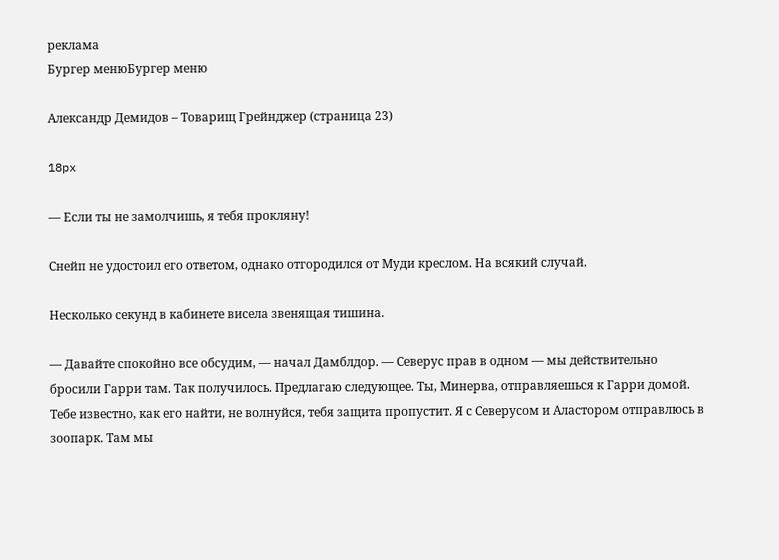реклама
Бургер менюБургер меню

Александр Демидов – Товарищ Грейнджер (страница 23)

18px

— Если ты не замолчишь, я тебя прокляну!

Снейп не удостоил его ответом, однако отгородился от Муди креслом. На всякий случай.

Несколько секунд в кабинете висела звенящая тишина.

— Давайте спокойно все обсудим, — начал Дамблдор. — Северус прав в одном — мы действительно бросили Гарри там. Так получилось. Предлагаю следующее. Ты, Минерва, отправляешься к Гарри домой. Тебе известно, как его найти, не волнуйся, тебя защита пропустит. Я с Северусом и Аластором отправлюсь в зоопарк. Там мы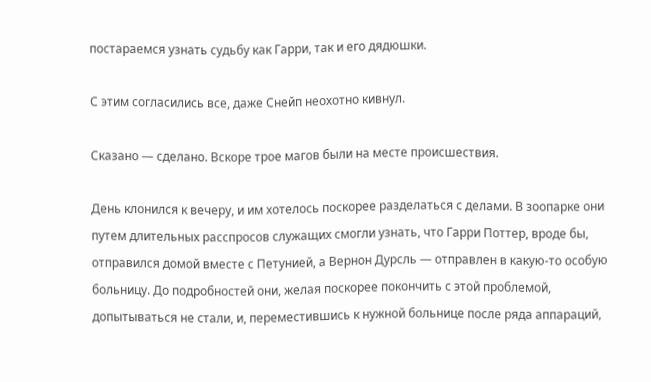постараемся узнать судьбу как Гарри, так и его дядюшки.

С этим согласились все, даже Снейп неохотно кивнул.

Сказано — сделано. Вскоре трое магов были на месте происшествия.

День клонился к вечеру, и им хотелось поскорее разделаться с делами. В зоопарке они путем длительных расспросов служащих смогли узнать, что Гарри Поттер, вроде бы, отправился домой вместе с Петунией, а Вернон Дурсль — отправлен в какую-то особую больницу. До подробностей они, желая поскорее покончить с этой проблемой, допытываться не стали, и, переместившись к нужной больнице после ряда аппараций,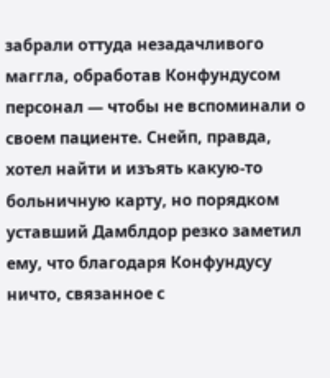забрали оттуда незадачливого маггла, обработав Конфундусом персонал — чтобы не вспоминали о своем пациенте. Снейп, правда, хотел найти и изъять какую-то больничную карту, но порядком уставший Дамблдор резко заметил ему, что благодаря Конфундусу ничто, связанное с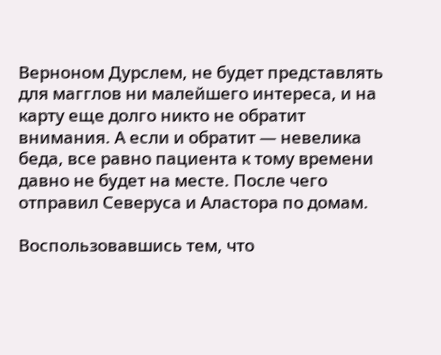Верноном Дурслем, не будет представлять для магглов ни малейшего интереса, и на карту еще долго никто не обратит внимания. А если и обратит — невелика беда, все равно пациента к тому времени давно не будет на месте. После чего отправил Северуса и Аластора по домам.

Воспользовавшись тем, что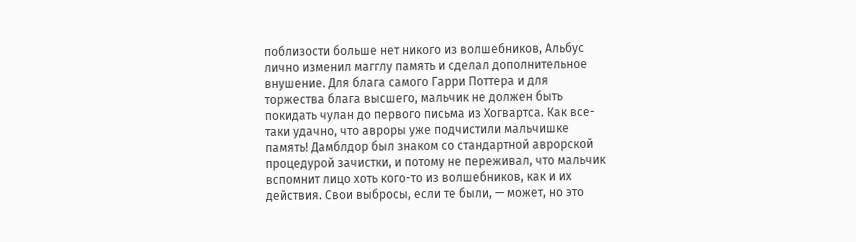поблизости больше нет никого из волшебников, Альбус лично изменил магглу память и сделал дополнительное внушение. Для блага самого Гарри Поттера и для торжества блага высшего, мальчик не должен быть покидать чулан до первого письма из Хогвартса. Как все-таки удачно, что авроры уже подчистили мальчишке память! Дамблдор был знаком со стандартной аврорской процедурой зачистки, и потому не переживал, что мальчик вспомнит лицо хоть кого-то из волшебников, как и их действия. Свои выбросы, если те были, — может, но это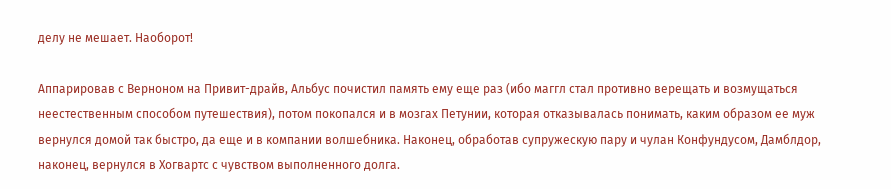делу не мешает. Наоборот!

Аппарировав с Верноном на Привит-драйв, Альбус почистил память ему еще раз (ибо маггл стал противно верещать и возмущаться неестественным способом путешествия), потом покопался и в мозгах Петунии, которая отказывалась понимать, каким образом ее муж вернулся домой так быстро, да еще и в компании волшебника. Наконец, обработав супружескую пару и чулан Конфундусом, Дамблдор, наконец, вернулся в Хогвартс с чувством выполненного долга.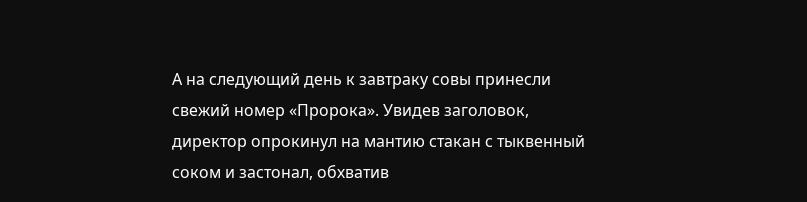А на следующий день к завтраку совы принесли свежий номер «Пророка». Увидев заголовок, директор опрокинул на мантию стакан с тыквенный соком и застонал, обхватив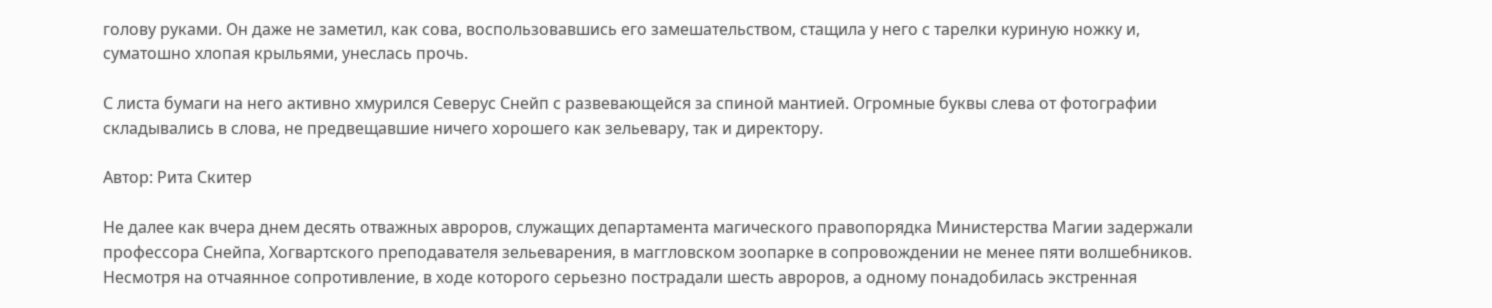голову руками. Он даже не заметил, как сова, воспользовавшись его замешательством, стащила у него с тарелки куриную ножку и, суматошно хлопая крыльями, унеслась прочь.

С листа бумаги на него активно хмурился Северус Снейп с развевающейся за спиной мантией. Огромные буквы слева от фотографии складывались в слова, не предвещавшие ничего хорошего как зельевару, так и директору.

Автор: Рита Скитер

Не далее как вчера днем десять отважных авроров, служащих департамента магического правопорядка Министерства Магии задержали профессора Снейпа, Хогвартского преподавателя зельеварения, в маггловском зоопарке в сопровождении не менее пяти волшебников. Несмотря на отчаянное сопротивление, в ходе которого серьезно пострадали шесть авроров, а одному понадобилась экстренная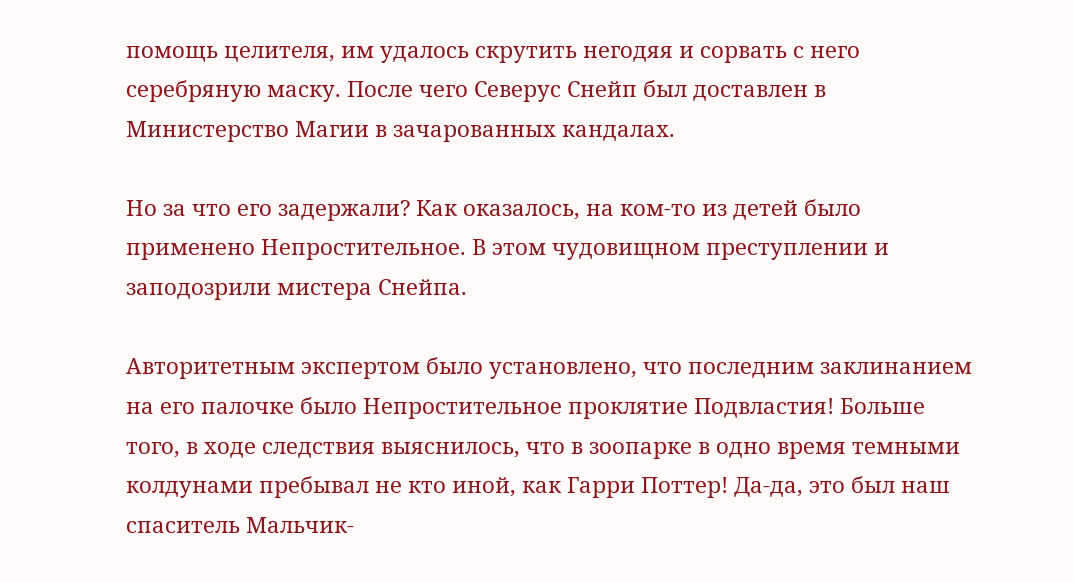помощь целителя, им удалось скрутить негодяя и сорвать с него серебряную маску. После чего Северус Снейп был доставлен в Министерство Магии в зачарованных кандалах.

Но за что его задержали? Как оказалось, на ком-то из детей было применено Непростительное. В этом чудовищном преступлении и заподозрили мистера Снейпа.

Авторитетным экспертом было установлено, что последним заклинанием на его палочке было Непростительное проклятие Подвластия! Больше того, в ходе следствия выяснилось, что в зоопарке в одно время темными колдунами пребывал не кто иной, как Гарри Поттер! Да-да, это был наш спаситель Мальчик-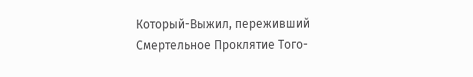Который-Выжил, переживший Смертельное Проклятие Того-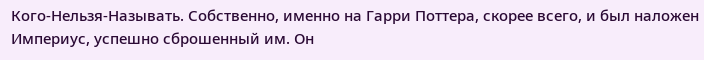Кого-Нельзя-Называть. Собственно, именно на Гарри Поттера, скорее всего, и был наложен Империус, успешно сброшенный им. Он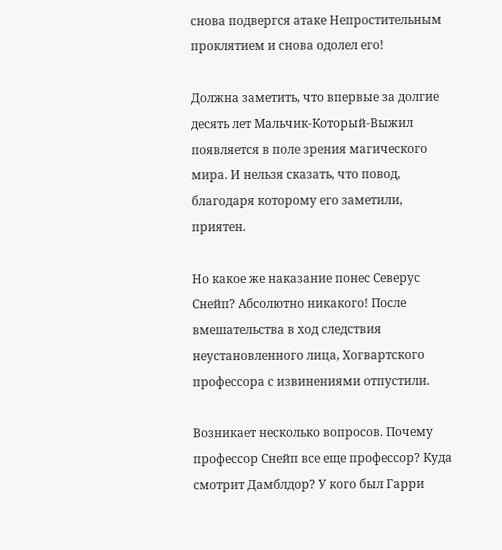снова подвергся атаке Непростительным проклятием и снова одолел его!

Должна заметить, что впервые за долгие десять лет Мальчик-Который-Выжил появляется в поле зрения магического мира. И нельзя сказать, что повод, благодаря которому его заметили, приятен.

Но какое же наказание понес Северус Снейп? Абсолютно никакого! После вмешательства в ход следствия неустановленного лица, Хогвартского профессора с извинениями отпустили.

Возникает несколько вопросов. Почему профессор Снейп все еще профессор? Куда смотрит Дамблдор? У кого был Гарри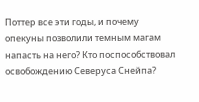Поттер все эти годы, и почему опекуны позволили темным магам напасть на него? Кто поспособствовал освобождению Северуса Снейпа?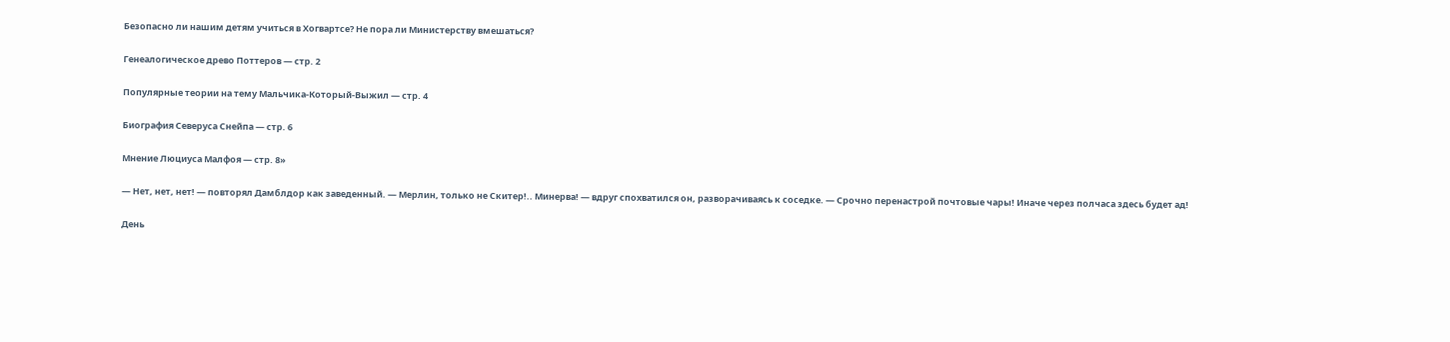Безопасно ли нашим детям учиться в Хогвартсе? Не пора ли Министерству вмешаться?

Генеалогическое древо Поттеров — стр. 2

Популярные теории на тему Мальчика-Который-Выжил — стр. 4

Биография Северуса Снейпа — стр. 6

Мнение Люциуса Малфоя — стр. 8»

— Нет, нет, нет! — повторял Дамблдор как заведенный. — Мерлин, только не Скитер!.. Минерва! — вдруг спохватился он, разворачиваясь к соседке. — Срочно перенастрой почтовые чары! Иначе через полчаса здесь будет ад!

День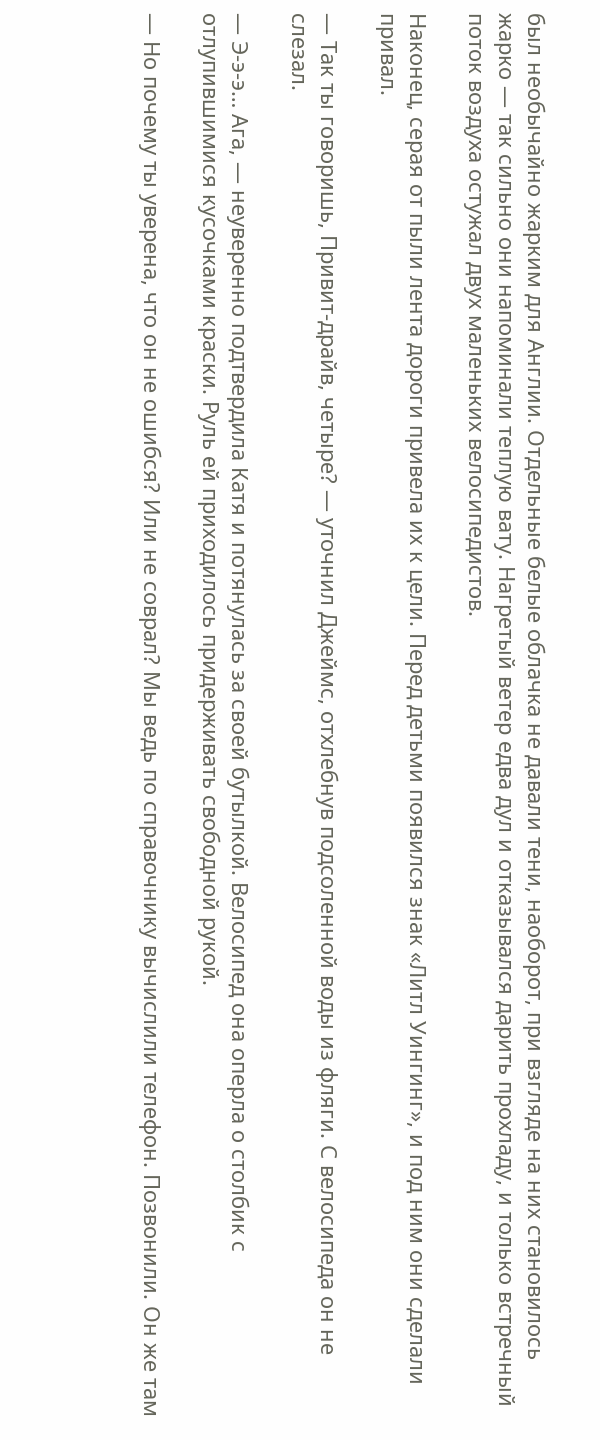был необычайно жарким для Англии. Отдельные белые облачка не давали тени, наоборот, при взгляде на них становилось жарко — так сильно они напоминали теплую вату. Нагретый ветер едва дул и отказывался дарить прохладу, и только встречный поток воздуха остужал двух маленьких велосипедистов.

Наконец, серая от пыли лента дороги привела их к цели. Перед детьми появился знак «Литл Уингинг», и под ним они сделали привал.

— Так ты говоришь, Привит-драйв, четыре? — уточнил Джеймс, отхлебнув подсоленной воды из фляги. С велосипеда он не слезал.

— Э-э-э… Ага, — неуверенно подтвердила Катя и потянулась за своей бутылкой. Велосипед она оперла о столбик с отлупившимися кусочками краски. Руль ей приходилось придерживать свободной рукой.

— Но почему ты уверена, что он не ошибся? Или не соврал? Мы ведь по справочнику вычислили телефон. Позвонили. Он же там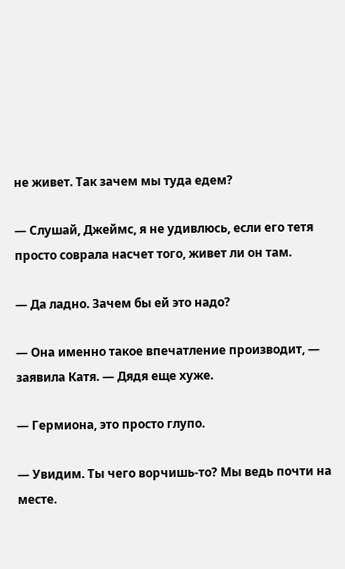не живет. Так зачем мы туда едем?

— Слушай, Джеймс, я не удивлюсь, если его тетя просто соврала насчет того, живет ли он там.

— Да ладно. Зачем бы ей это надо?

— Она именно такое впечатление производит, — заявила Катя. — Дядя еще хуже.

— Гермиона, это просто глупо.

— Увидим. Ты чего ворчишь-то? Мы ведь почти на месте.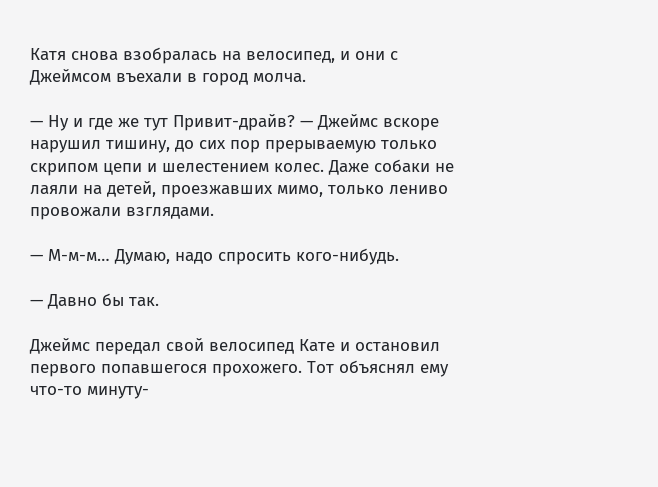Катя снова взобралась на велосипед, и они с Джеймсом въехали в город молча.

— Ну и где же тут Привит-драйв? — Джеймс вскоре нарушил тишину, до сих пор прерываемую только скрипом цепи и шелестением колес. Даже собаки не лаяли на детей, проезжавших мимо, только лениво провожали взглядами.

— М-м-м… Думаю, надо спросить кого-нибудь.

— Давно бы так.

Джеймс передал свой велосипед Кате и остановил первого попавшегося прохожего. Тот объяснял ему что-то минуту-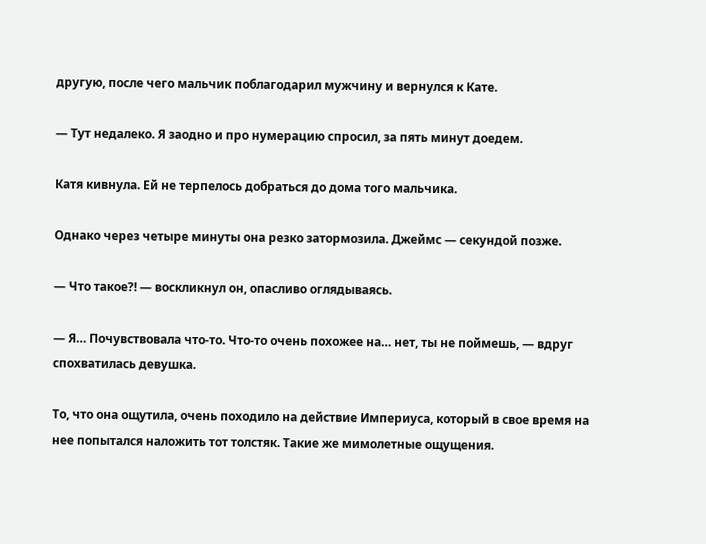другую, после чего мальчик поблагодарил мужчину и вернулся к Кате.

— Тут недалеко. Я заодно и про нумерацию спросил, за пять минут доедем.

Катя кивнула. Ей не терпелось добраться до дома того мальчика.

Однако через четыре минуты она резко затормозила. Джеймс — секундой позже.

— Что такое?! — воскликнул он, опасливо оглядываясь.

— Я… Почувствовала что-то. Что-то очень похожее на… нет, ты не поймешь, — вдруг спохватилась девушка.

То, что она ощутила, очень походило на действие Империуса, который в свое время на нее попытался наложить тот толстяк. Такие же мимолетные ощущения.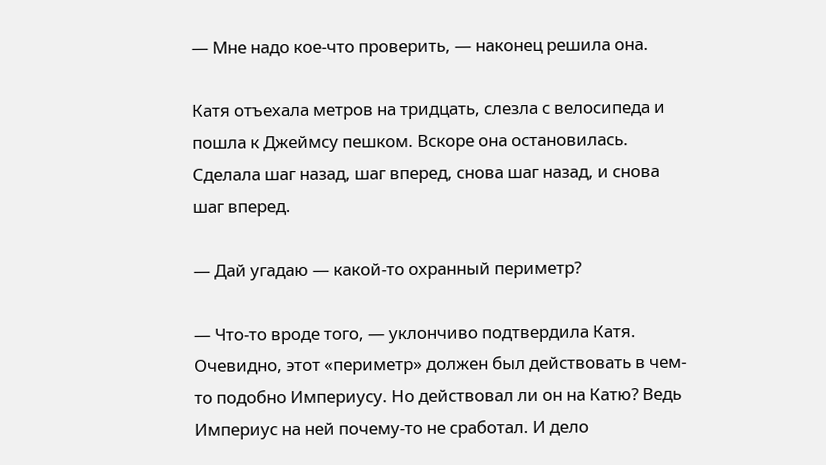— Мне надо кое-что проверить, — наконец решила она.

Катя отъехала метров на тридцать, слезла с велосипеда и пошла к Джеймсу пешком. Вскоре она остановилась. Сделала шаг назад, шаг вперед, снова шаг назад, и снова шаг вперед.

— Дай угадаю — какой-то охранный периметр?

— Что-то вроде того, — уклончиво подтвердила Катя. Очевидно, этот «периметр» должен был действовать в чем-то подобно Империусу. Но действовал ли он на Катю? Ведь Империус на ней почему-то не сработал. И дело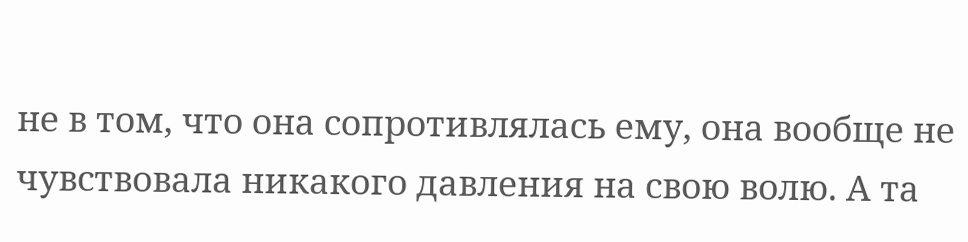не в том, что она сопротивлялась ему, она вообще не чувствовала никакого давления на свою волю. А та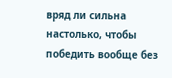вряд ли сильна настолько, чтобы победить вообще без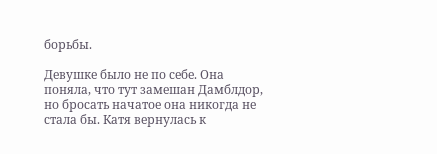борьбы.

Девушке было не по себе. Она поняла, что тут замешан Дамблдор, но бросать начатое она никогда не стала бы. Катя вернулась к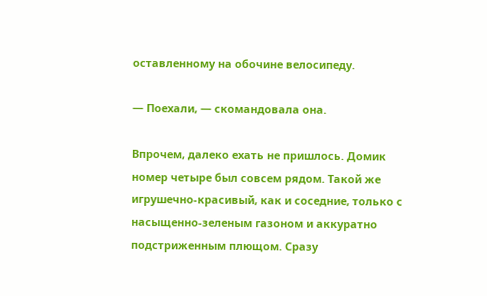оставленному на обочине велосипеду.

— Поехали, — скомандовала она.

Впрочем, далеко ехать не пришлось. Домик номер четыре был совсем рядом. Такой же игрушечно-красивый, как и соседние, только с насыщенно-зеленым газоном и аккуратно подстриженным плющом. Сразу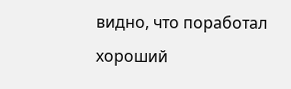видно, что поработал хороший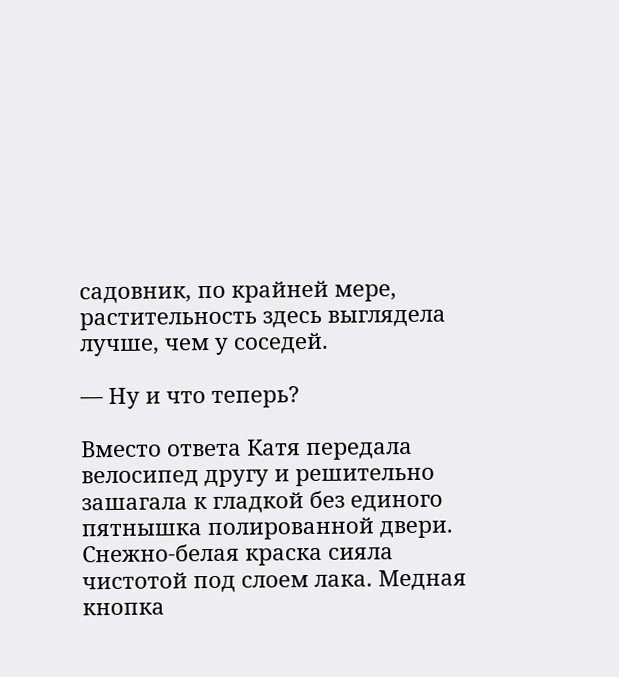садовник, по крайней мере, растительность здесь выглядела лучше, чем у соседей.

— Ну и что теперь?

Вместо ответа Катя передала велосипед другу и решительно зашагала к гладкой без единого пятнышка полированной двери. Снежно-белая краска сияла чистотой под слоем лака. Медная кнопка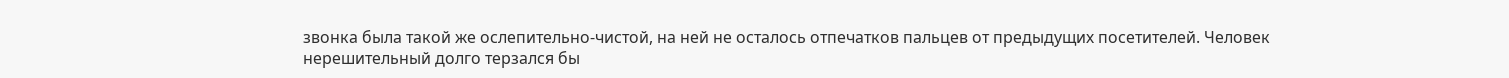звонка была такой же ослепительно-чистой, на ней не осталось отпечатков пальцев от предыдущих посетителей. Человек нерешительный долго терзался бы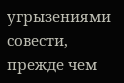угрызениями совести, прежде чем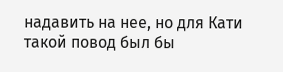надавить на нее, но для Кати такой повод был бы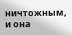ничтожным, и она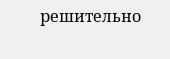решительно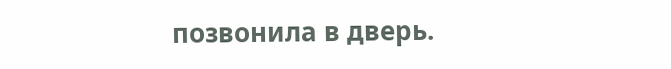позвонила в дверь.